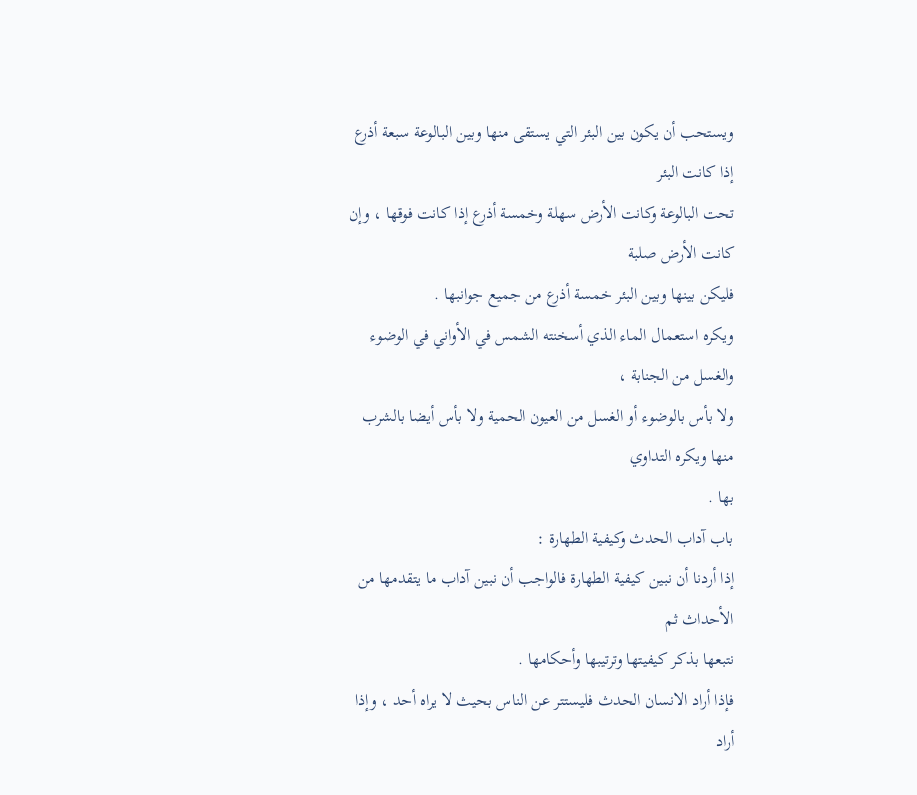ويستحب أن يكون بين البئر التي يستقى منها وبين البالوعة سبعة أذرع إذا كانت البئر
تحت البالوعة وكانت الأرض سهلة وخمسة أذرع إذا كانت فوقها ، وإن كانت الأرض صلبة
فليكن بينها وبين البئر خمسة أذرع من جميع جوانبها .
ويكره استعمال الماء الذي أسخنته الشمس في الأواني في الوضوء والغسل من الجنابة ،
ولا بأس بالوضوء أو الغسل من العيون الحمية ولا بأس أيضا بالشرب منها ويكره التداوي
بها .
باب آداب الحدث وكيفية الطهارة :
إذا أردنا أن نبين كيفية الطهارة فالواجب أن نبين آداب ما يتقدمها من الأحداث ثم
نتبعها بذكر كيفيتها وترتيبها وأحكامها .
فإذا أراد الانسان الحدث فليستتر عن الناس بحيث لا يراه أحد ، وإذا أراد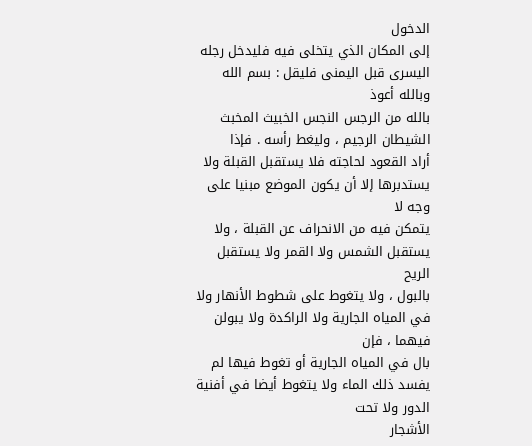الدخول
إلى المكان الذي يتخلى فيه فليدخل رجله اليسرى قبل اليمنى فليقل : بسم الله وبالله أعوذ
بالله من الرجس النجس الخبيث المخبث الشيطان الرجيم ، وليغط رأسه . فإذا
أراد القعود لحاجته فلا يستقبل القبلة ولا يستدبرها إلا أن يكون الموضع مبنيا على وجه لا
يتمكن فيه من الانحراف عن القبلة ، ولا يستقبل الشمس ولا القمر ولا يستقبل الريح
بالبول ، ولا يتغوط على شطوط الأنهار ولا في المياه الجارية ولا الراكدة ولا يبولن فيهما ، فإن
بال في المياه الجارية أو تغوط فيها لم يفسد ذلك الماء ولا يتغوط أيضا في أفنية الدور ولا تحت
الأشجار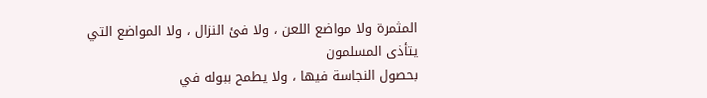المثمرة ولا مواضع اللعن ، ولا فئ النزال ، ولا المواضع التي يتأذى المسلمون
بحصول النجاسة فيها ، ولا يطمح ببوله في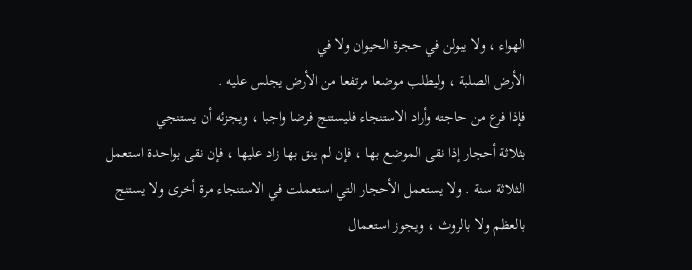الهواء ، ولا يبولن في حجرة الحيوان ولا في
الأرض الصلبة ، وليطلب موضعا مرتفعا من الأرض يجلس عليه .
فإذا فرع من حاجته وأراد الاستنجاء فليستنج فرضا واجبا ، ويجزئه أن يستنجي
بثلاثة أحجار إذا نقى الموضع بها ، فإن لم ينق بها زاد عليها ، فإن نقى بواحدة استعمل
الثلاثة سنة . ولا يستعمل الأحجار التي استعملت في الاستنجاء مرة أخرى ولا يستنج
بالعظم ولا بالروث ، ويجوز استعمال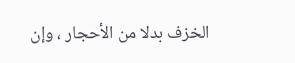الخزف بدلا من الأحجار ، وإن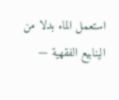استعمل الماء بدلا من
الينابيع الفقهية —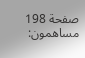صفحة 198
مساهمون: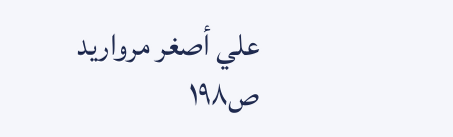علي أصغر مرواريد
ص١٩٨